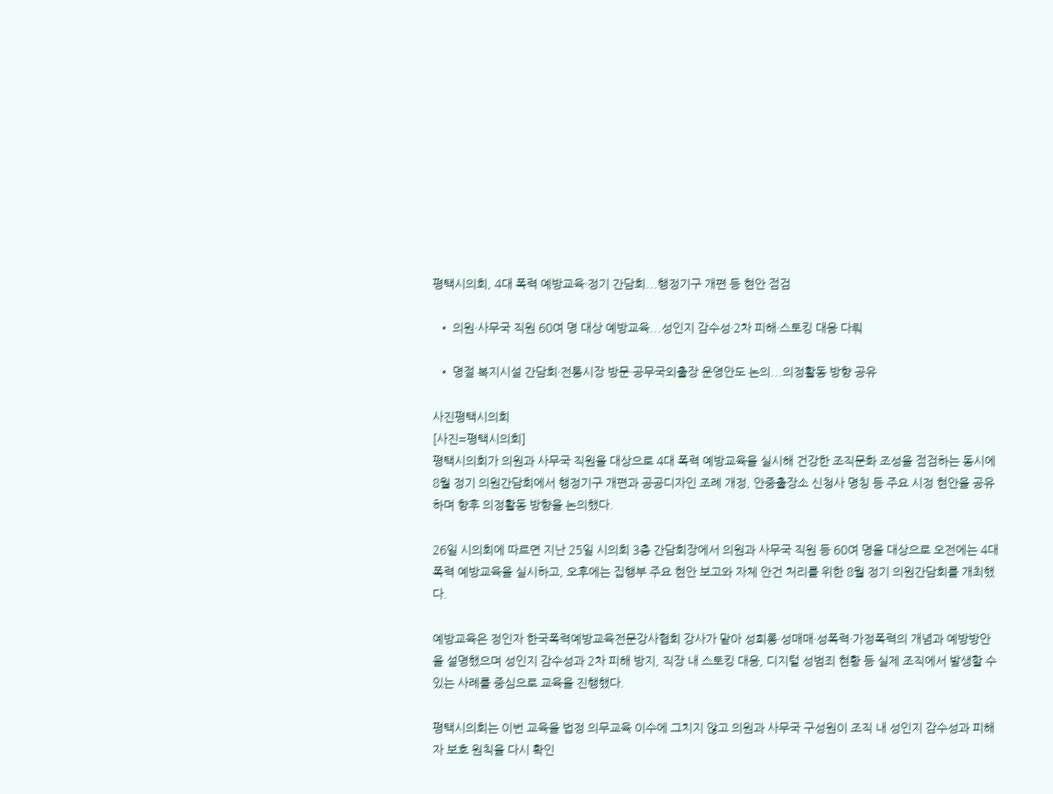평택시의회, 4대 폭력 예방교육·정기 간담회...행정기구 개편 등 현안 점검

  • 의원·사무국 직원 60여 명 대상 예방교육...성인지 감수성·2차 피해·스토킹 대응 다뤄

  • 명절 복지시설 간담회·전통시장 방문·공무국외출장 운영안도 논의...의정활동 방향 공유

사진평택시의회
[사진=평택시의회]
평택시의회가 의원과 사무국 직원을 대상으로 4대 폭력 예방교육을 실시해 건강한 조직문화 조성을 점검하는 동시에 8월 정기 의원간담회에서 행정기구 개편과 공공디자인 조례 개정, 안중출장소 신청사 명칭 등 주요 시정 현안을 공유하며 향후 의정활동 방향을 논의했다.

26일 시의회에 따르면 지난 25일 시의회 3층 간담회장에서 의원과 사무국 직원 등 60여 명을 대상으로 오전에는 4대 폭력 예방교육을 실시하고, 오후에는 집행부 주요 현안 보고와 자체 안건 처리를 위한 8월 정기 의원간담회를 개최했다.

예방교육은 정인자 한국폭력예방교육전문강사협회 강사가 맡아 성희롱·성매매·성폭력·가정폭력의 개념과 예방방안을 설명했으며 성인지 감수성과 2차 피해 방지, 직장 내 스토킹 대응, 디지털 성범죄 현황 등 실제 조직에서 발생할 수 있는 사례를 중심으로 교육을 진행했다.

평택시의회는 이번 교육을 법정 의무교육 이수에 그치지 않고 의원과 사무국 구성원이 조직 내 성인지 감수성과 피해자 보호 원칙을 다시 확인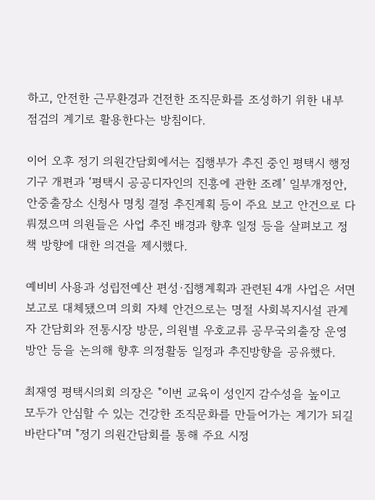하고, 안전한 근무환경과 건전한 조직문화를 조성하기 위한 내부 점검의 계기로 활용한다는 방침이다.

이어 오후 정기 의원간담회에서는 집행부가 추진 중인 평택시 행정기구 개편과 ‘평택시 공공디자인의 진흥에 관한 조례’ 일부개정안, 안중출장소 신청사 명칭 결정 추진계획 등이 주요 보고 안건으로 다뤄졌으며 의원들은 사업 추진 배경과 향후 일정 등을 살펴보고 정책 방향에 대한 의견을 제시했다.

예비비 사용과 성립전예산 편성·집행계획과 관련된 4개 사업은 서면보고로 대체됐으며 의회 자체 안건으로는 명절 사회복지시설 관계자 간담회와 전통시장 방문, 의원별 우호교류 공무국외출장 운영방안 등을 논의해 향후 의정활동 일정과 추진방향을 공유했다.

최재영 평택시의회 의장은 "이번 교육이 성인지 감수성을 높이고 모두가 안심할 수 있는 건강한 조직문화를 만들어가는 계기가 되길 바란다"며 "정기 의원간담회를 통해 주요 시정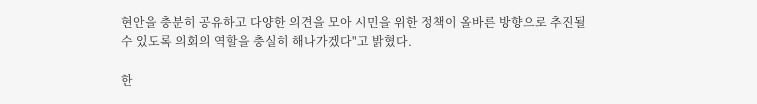현안을 충분히 공유하고 다양한 의견을 모아 시민을 위한 정책이 올바른 방향으로 추진될 수 있도록 의회의 역할을 충실히 해나가겠다"고 밝혔다.

한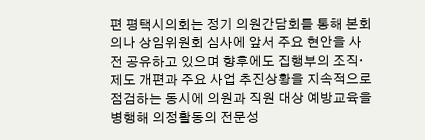편 평택시의회는 정기 의원간담회를 통해 본회의나 상임위원회 심사에 앞서 주요 현안을 사전 공유하고 있으며 향후에도 집행부의 조직·제도 개편과 주요 사업 추진상황을 지속적으로 점검하는 동시에 의원과 직원 대상 예방교육을 병행해 의정활동의 전문성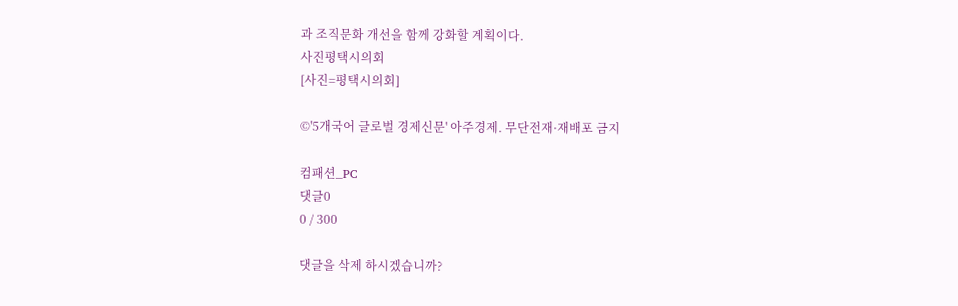과 조직문화 개선을 함께 강화할 계획이다.
사진평택시의회
[사진=평택시의회]

©'5개국어 글로벌 경제신문' 아주경제. 무단전재·재배포 금지

컴패션_PC
댓글0
0 / 300

댓글을 삭제 하시겠습니까?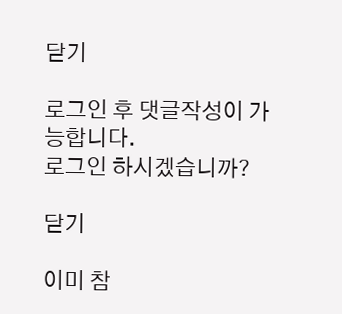닫기

로그인 후 댓글작성이 가능합니다.
로그인 하시겠습니까?

닫기

이미 참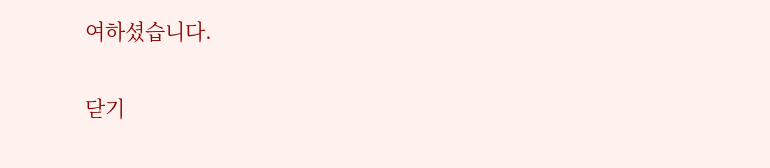여하셨습니다.

닫기